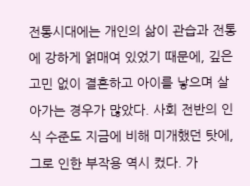전통시대에는 개인의 삶이 관습과 전통에 강하게 얽매여 있었기 때문에, 깊은 고민 없이 결혼하고 아이를 낳으며 살아가는 경우가 많았다. 사회 전반의 인식 수준도 지금에 비해 미개했던 탓에, 그로 인한 부작용 역시 컸다. 가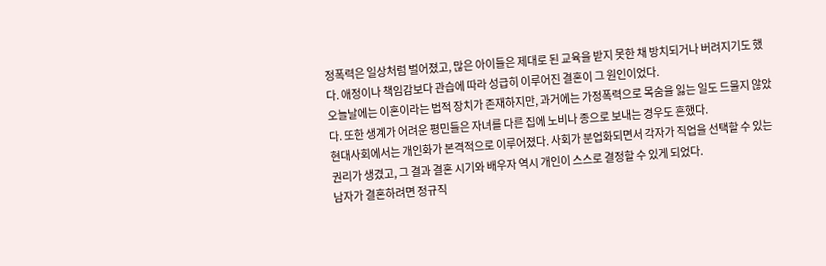정폭력은 일상처럼 벌어졌고, 많은 아이들은 제대로 된 교육을 받지 못한 채 방치되거나 버려지기도 했다. 애정이나 책임감보다 관습에 따라 성급히 이루어진 결혼이 그 원인이었다.
오늘날에는 이혼이라는 법적 장치가 존재하지만, 과거에는 가정폭력으로 목숨을 잃는 일도 드물지 않았다. 또한 생계가 어려운 평민들은 자녀를 다른 집에 노비나 종으로 보내는 경우도 흔했다.
현대사회에서는 개인화가 본격적으로 이루어졌다. 사회가 분업화되면서 각자가 직업을 선택할 수 있는 권리가 생겼고, 그 결과 결혼 시기와 배우자 역시 개인이 스스로 결정할 수 있게 되었다.
남자가 결혼하려면 정규직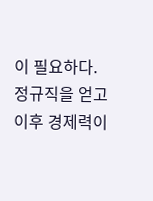이 필요하다. 정규직을 얻고 이후 경제력이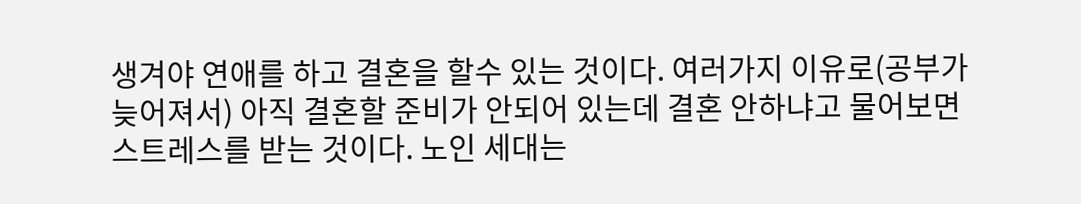생겨야 연애를 하고 결혼을 할수 있는 것이다. 여러가지 이유로(공부가 늦어져서) 아직 결혼할 준비가 안되어 있는데 결혼 안하냐고 물어보면 스트레스를 받는 것이다. 노인 세대는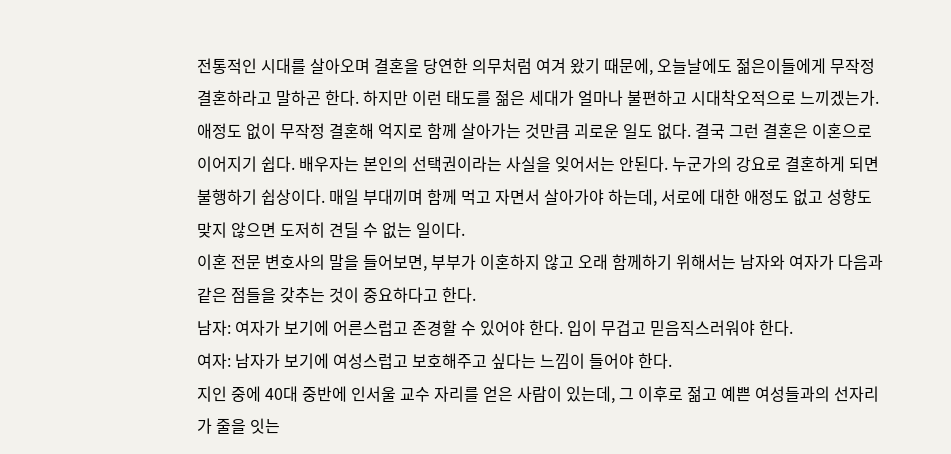전통적인 시대를 살아오며 결혼을 당연한 의무처럼 여겨 왔기 때문에, 오늘날에도 젊은이들에게 무작정 결혼하라고 말하곤 한다. 하지만 이런 태도를 젊은 세대가 얼마나 불편하고 시대착오적으로 느끼겠는가.
애정도 없이 무작정 결혼해 억지로 함께 살아가는 것만큼 괴로운 일도 없다. 결국 그런 결혼은 이혼으로 이어지기 쉽다. 배우자는 본인의 선택권이라는 사실을 잊어서는 안된다. 누군가의 강요로 결혼하게 되면 불행하기 쉽상이다. 매일 부대끼며 함께 먹고 자면서 살아가야 하는데, 서로에 대한 애정도 없고 성향도 맞지 않으면 도저히 견딜 수 없는 일이다.
이혼 전문 변호사의 말을 들어보면, 부부가 이혼하지 않고 오래 함께하기 위해서는 남자와 여자가 다음과 같은 점들을 갖추는 것이 중요하다고 한다.
남자: 여자가 보기에 어른스럽고 존경할 수 있어야 한다. 입이 무겁고 믿음직스러워야 한다.
여자: 남자가 보기에 여성스럽고 보호해주고 싶다는 느낌이 들어야 한다.
지인 중에 40대 중반에 인서울 교수 자리를 얻은 사람이 있는데, 그 이후로 젊고 예쁜 여성들과의 선자리가 줄을 잇는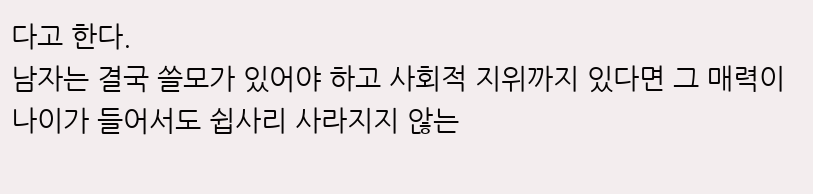다고 한다.
남자는 결국 쓸모가 있어야 하고 사회적 지위까지 있다면 그 매력이 나이가 들어서도 쉽사리 사라지지 않는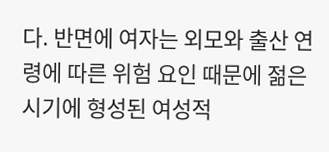다. 반면에 여자는 외모와 출산 연령에 따른 위험 요인 때문에 젊은 시기에 형성된 여성적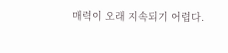매력이 오래 지속되기 어렵다.